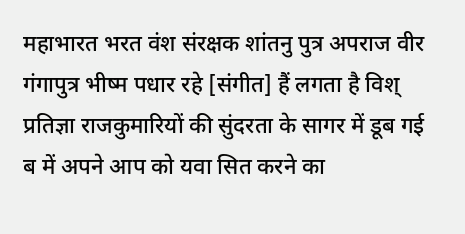महाभारत भरत वंश संरक्षक शांतनु पुत्र अपराज वीर गंगापुत्र भीष्म पधार रहे [संगीत] हैं लगता है विश् प्रतिज्ञा राजकुमारियों की सुंदरता के सागर में डूब गई ब में अपने आप को यवा सित करने का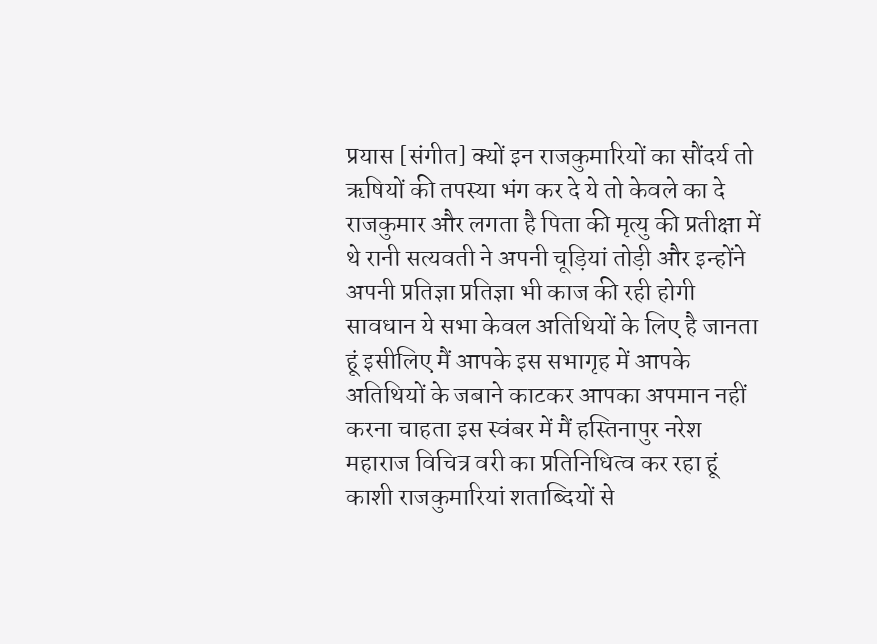प्रयास [संगीत] क्यों इन राजकुमारियों का सौंदर्य तो ऋषियों की तपस्या भंग कर दे ये तो केवले का दे राजकुमार और लगता है पिता की मृत्यु की प्रतीक्षा में थे रानी सत्यवती ने अपनी चूड़ियां तोड़ी और इन्होंने अपनी प्रतिज्ञा प्रतिज्ञा भी काज की रही होगी सावधान ये सभा केवल अतिथियों के लिए है जानता हूं इसीलिए मैं आपके इस सभागृह में आपके अतिथियों के जबाने काटकर आपका अपमान नहीं करना चाहता इस स्वंबर में मैं हस्तिनापुर नरेश महाराज विचित्र वरी का प्रतिनिधित्व कर रहा हूं काशी राजकुमारियां शताब्दियों से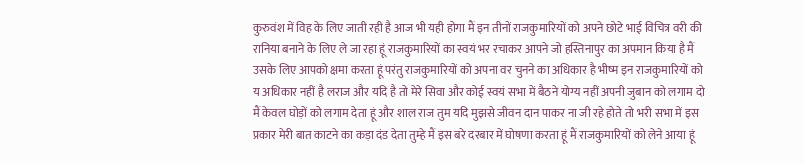कुरुवंश में विह के लिए जाती रही है आज भी यही होगा मैं इन तीनों राजकुमारियों को अपने छोटे भाई विचित्र वरी की रानिया बनाने के लिए ले जा रहा हूं राजकुमारियों का स्वयं भर रचाकर आपने जो हस्तिनापुर का अपमान किया है मैं उसके लिए आपको क्षमा करता हूं परंतु राजकुमारियों को अपना वर चुनने का अधिकार है भीष्म इन राजकुमारियों को य अधिकार नहीं है लराज और यदि है तो मेरे सिवा और कोई स्वयं सभा में बैठने योग्य नहीं अपनी जुबान को लगाम दो मैं केवल घोड़ों को लगाम देता हूं और शाल राज तुम यदि मुझसे जीवन दान पाकर ना जी रहे होते तो भरी सभा में इस प्रकार मेरी बात काटने का कड़ा दंड देता तुम्हे मैं इस बरे दरबार में घोषणा करता हूं मैं राजकुमारियों को लेने आया हूं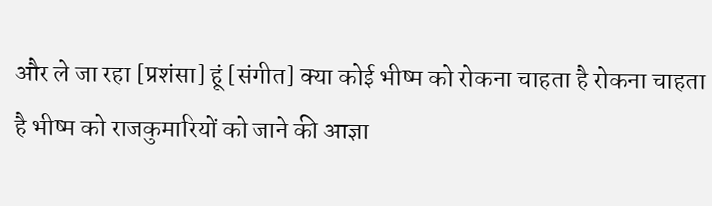और ले जा रहा [प्रशंसा] हूं [संगीत] क्या कोई भीष्म को रोकना चाहता है रोकना चाहता है भीष्म को राजकुमारियों को जाने की आज्ञा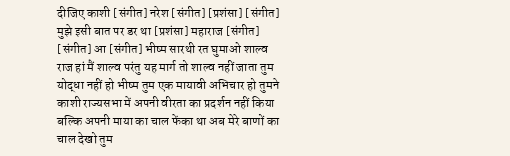दीजिए काशी [संगीत] नरेश [संगीत] [प्रशंसा] [संगीत] मुझे इसी बात पर डर था [प्रशंसा] महाराज [संगीत] [संगीत] आ [संगीत] भीष्म सारथी रत घुमाओ शाल्व राज हां मैं शाल्व परंतु यह मार्ग तो शाल्व नहीं जाता तुम योद्धा नहीं हो भीष्म तुम एक मायावी अभिचार हो तुमने काशी राज्यसभा में अपनी वीरता का प्रदर्शन नहीं किया बल्कि अपनी माया का चाल फेंका था अब मेरे बाणों का चाल देखो तुम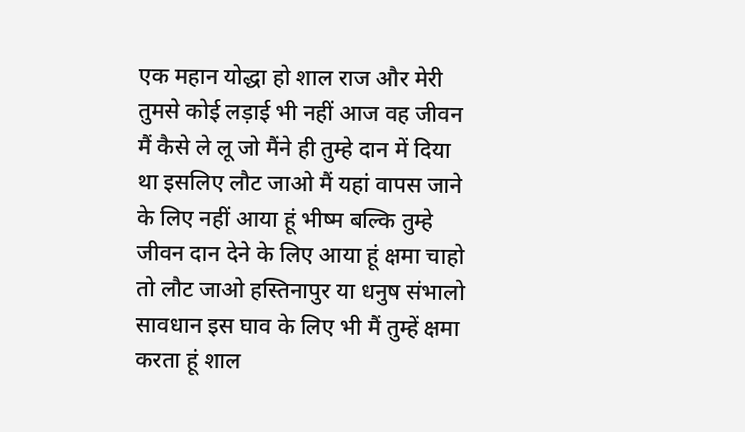एक महान योद्धा हो शाल राज और मेरी तुमसे कोई लड़ाई भी नहीं आज वह जीवन मैं कैसे ले लू जो मैंने ही तुम्हे दान में दिया था इसलिए लौट जाओ मैं यहां वापस जाने के लिए नहीं आया हूं भीष्म बल्कि तुम्हे जीवन दान देने के लिए आया हूं क्षमा चाहो तो लौट जाओ हस्तिनापुर या धनुष संभालो सावधान इस घाव के लिए भी मैं तुम्हें क्षमा करता हूं शाल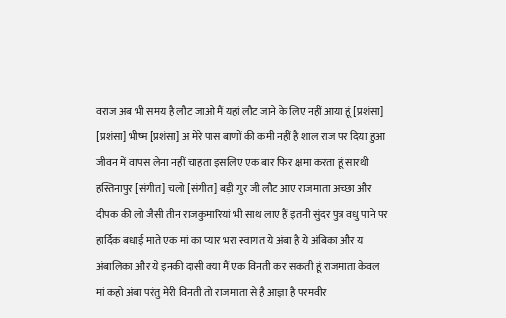वराज अब भी समय है लौट जाओ मैं यहां लौट जाने के लिए नहीं आया हूं [प्रशंसा] [प्रशंसा] भीष्म [प्रशंसा] अ मेरे पास बाणों की कमी नहीं है शाल राज पर दिया हुआ जीवन में वापस लेना नहीं चाहता इसलिए एक बार फिर क्षमा करता हूं सारथी हस्तिनापुर [संगीत] चलो [संगीत] बड़ी गुर जी लौट आए राजमाता अच्छा और दीपक की लो जैसी तीन राजकुमारियां भी साथ लाए हैं इतनी सुंदर पुत्र वधु पाने पर हार्दिक बधाई माते एक मां का प्यार भरा स्वागत ये अंबा है ये अंबिका और य अंबालिका और ये इनकी दासी क्या मैं एक विनती कर सकती हूं राजमाता केवल मां कहो अंबा परंतु मेरी विनती तो राजमाता से है आज्ञा है परमवीर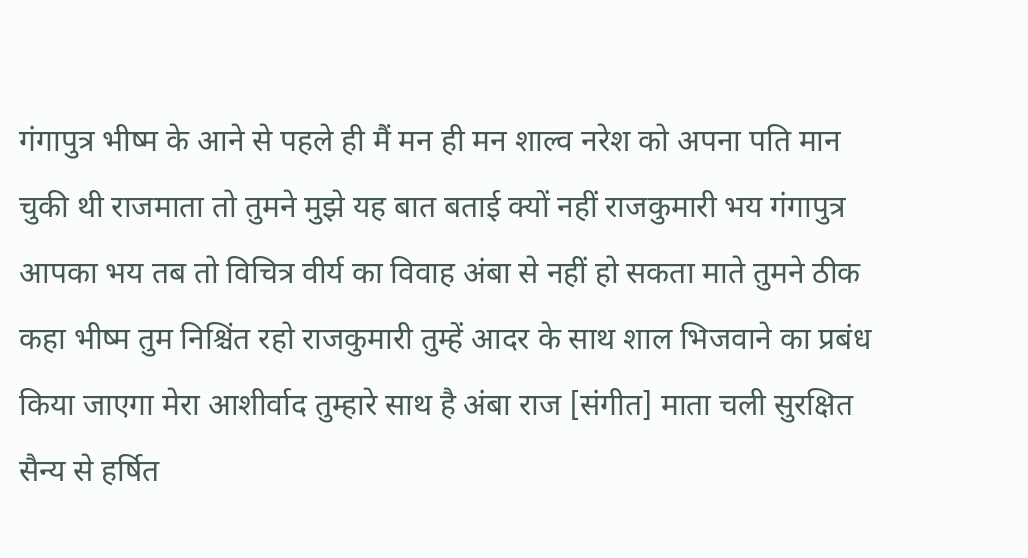गंगापुत्र भीष्म के आने से पहले ही मैं मन ही मन शाल्व नरेश को अपना पति मान चुकी थी राजमाता तो तुमने मुझे यह बात बताई क्यों नहीं राजकुमारी भय गंगापुत्र आपका भय तब तो विचित्र वीर्य का विवाह अंबा से नहीं हो सकता माते तुमने ठीक कहा भीष्म तुम निश्चिंत रहो राजकुमारी तुम्हें आदर के साथ शाल भिजवाने का प्रबंध किया जाएगा मेरा आशीर्वाद तुम्हारे साथ है अंबा राज [संगीत] माता चली सुरक्षित सैन्य से हर्षित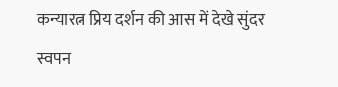कन्यारत्न प्रिय दर्शन की आस में देखे सुंदर स्वपन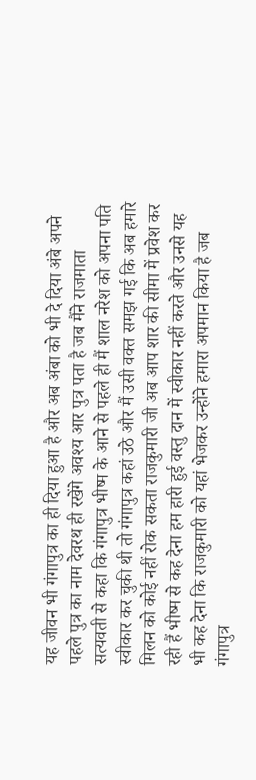यह जीवन भी गंगापुत्र का ही दिया हुआ है और अब अंबा को भी दे दिया अंबे अपने पहले पुत्र का नाम देवरथ ही रखेंगे अवश्य आर पुत्र पता है जब मैंने राजमाता सत्यवती से कहा कि गंगापुत्र भीष्म के आने से पहले ही मैं शाल नरेश को अपना पति स्वीकार कर चुकी थी तो गंगापुत्र कहां उठे और मैं उसी वक्त समझ गई कि अब हमारे मिलन को कोई नहीं रोक सकता राजकुमारी जी अब आप शार की सीमा में प्रवेश कर रही हैं भीष्म से कह देना हम हारी हुई वस्तु दान में स्वीकार नहीं करते और उनसे यह भी कह देना कि राजकुमारी को यहां भेजकर उन्होंने हमारा अपमान किया है जब गंगापुत्र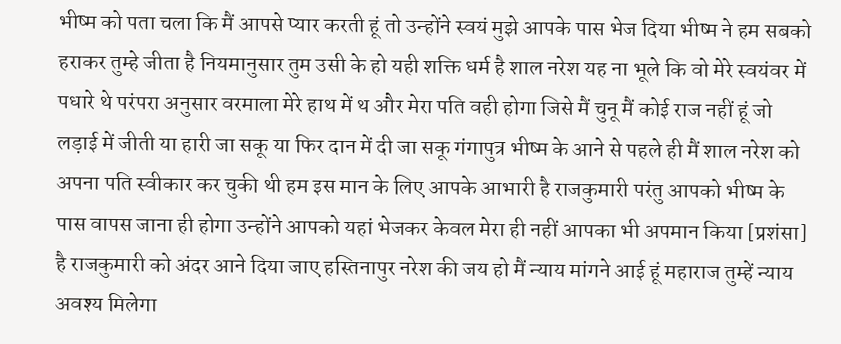भीष्म को पता चला कि मैं आपसे प्यार करती हूं तो उन्होंने स्वयं मुझे आपके पास भेज दिया भीष्म ने हम सबको हराकर तुम्हे जीता है नियमानुसार तुम उसी के हो यही शक्ति धर्म है शाल नरेश यह ना भूले कि वो मेरे स्वयंवर में पधारे थे परंपरा अनुसार वरमाला मेरे हाथ में थ और मेरा पति वही होगा जिसे मैं चुनू मैं कोई राज नहीं हूं जो लड़ाई में जीती या हारी जा सकू या फिर दान में दी जा सकू गंगापुत्र भीष्म के आने से पहले ही मैं शाल नरेश को अपना पति स्वीकार कर चुकी थी हम इस मान के लिए आपके आभारी है राजकुमारी परंतु आपको भीष्म के पास वापस जाना ही होगा उन्होंने आपको यहां भेजकर केवल मेरा ही नहीं आपका भी अपमान किया [प्रशंसा] है राजकुमारी को अंदर आने दिया जाए हस्तिनापुर नरेश की जय हो मैं न्याय मांगने आई हूं महाराज तुम्हें न्याय अवश्य मिलेगा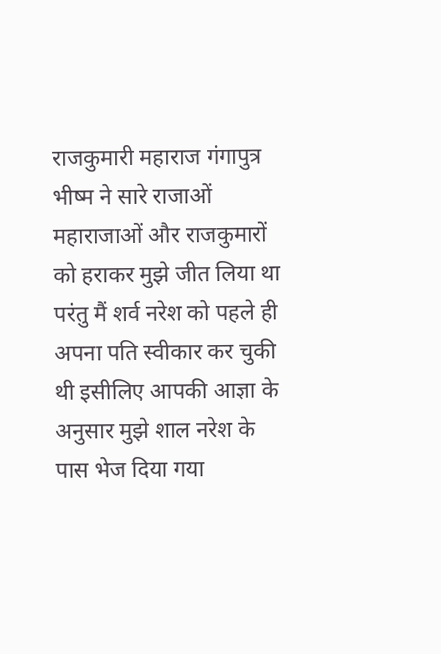राजकुमारी महाराज गंगापुत्र भीष्म ने सारे राजाओं महाराजाओं और राजकुमारों को हराकर मुझे जीत लिया था परंतु मैं शर्व नरेश को पहले ही अपना पति स्वीकार कर चुकी थी इसीलिए आपकी आज्ञा के अनुसार मुझे शाल नरेश के पास भेज दिया गया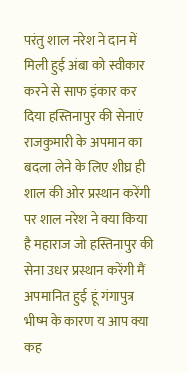परंतु शाल नरेश ने दान में मिली हुई अंबा को स्वीकार करने से साफ इंकार कर दिया हस्तिनापुर की सेनाएं राजकुमारी के अपमान का बदला लेने के लिए शीघ्र ही शाल की ओर प्रस्थान करेंगी पर शाल नरेश ने क्या किया है महाराज जो हस्तिनापुर की सेना उधर प्रस्थान करेंगी मैं अपमानित हुई हूं गंगापुत्र भीष्म के कारण य आप क्या कह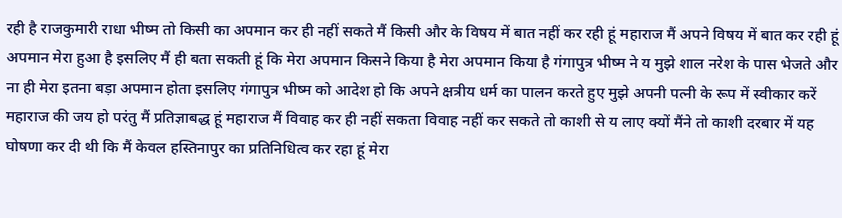रही है राजकुमारी राधा भीष्म तो किसी का अपमान कर ही नहीं सकते मैं किसी और के विषय में बात नहीं कर रही हूं महाराज मैं अपने विषय में बात कर रही हूं अपमान मेरा हुआ है इसलिए मैं ही बता सकती हूं कि मेरा अपमान किसने किया है मेरा अपमान किया है गंगापुत्र भीष्म ने य मुझे शाल नरेश के पास भेजते और ना ही मेरा इतना बड़ा अपमान होता इसलिए गंगापुत्र भीष्म को आदेश हो कि अपने क्षत्रीय धर्म का पालन करते हुए मुझे अपनी पत्नी के रूप में स्वीकार करें महाराज की जय हो परंतु मैं प्रतिज्ञाबद्ध हूं महाराज मैं विवाह कर ही नहीं सकता विवाह नहीं कर सकते तो काशी से य लाए क्यों मैंने तो काशी दरबार में यह घोषणा कर दी थी कि मैं केवल हस्तिनापुर का प्रतिनिधित्व कर रहा हूं मेरा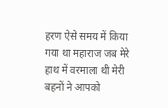हरण ऐसे समय में किया गया था महाराज जब मेरे हाथ में वरमाला थी मेरी बहनों ने आपको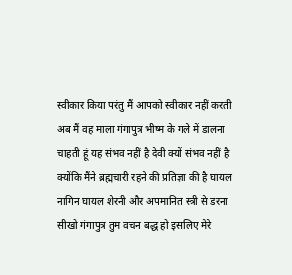स्वीकार किया परंतु मैं आपको स्वीकार नहीं करती अब मैं वह माला गंगापुत्र भीष्म के गले में डालना चाहती हूं यह संभव नहीं है देवी क्यों संभव नहीं है क्योंकि मैंने ब्रह्मचारी रहने की प्रतिज्ञा की है घायल नागिन घायल शेरनी और अपमानित स्त्री से डरना सीखो गंगापुत्र तुम वचन बद्ध हो इसलिए मेरे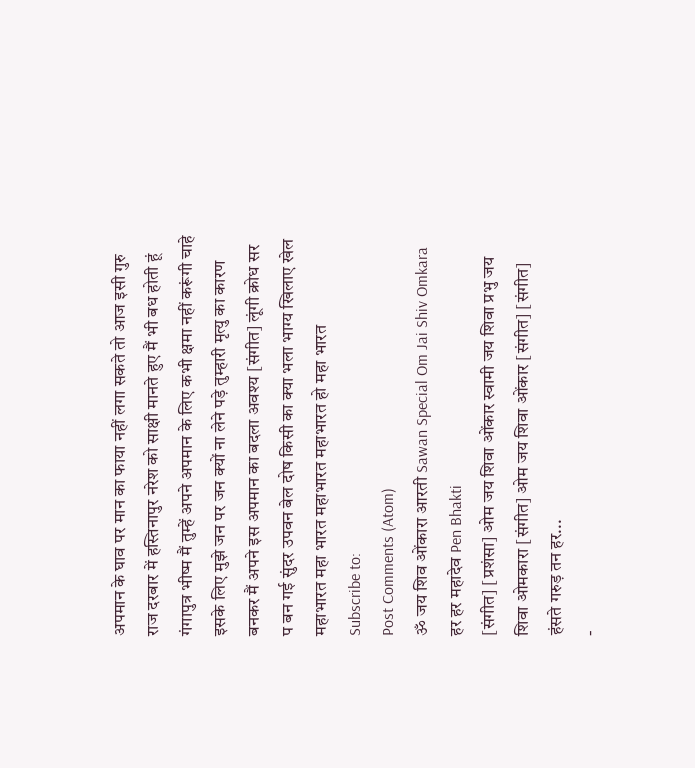अपमान के घाव पर मान का फाया नहीं लगा सकते तो आज इसी गुरु राज दरबार में हस्तिनापुर नरेश को साक्षी मानते हुए मैं भी बध होती हूं गंगापुत्र भीष्म मैं तुम्हें अपने अपमान के लिए कभी क्षमा नहीं करूंगी चाहे इसके लिए मुझे जन पर जन क्यों ना लेने पड़े तुम्हारी मृत्यु का कारण बनकर मैं अपने इस अपमान का बदला अवश्य [संगीत] लूंगी क्रोध सर प बन गई सुंदर उपवन बेल दोष किसी का क्या भला भाग्य खिलाए खेल महाभारत महा भारत महाभारत महाभारत हो महा भारत
Subscribe to:
Post Comments (Atom)
ॐ जय शिव ओंकारा आरती Sawan Special Om Jai Shiv Omkara हर हर महादेव Pen Bhakti
[संगीत] [प्रशंसा] ओम जय शिवा ओंकार स्वामी जय शिवा प्रभु जय शिवा ओमकारा [संगीत] ओम जय शिवा ओंकार [संगीत] [संगीत] हंसते गरुड़ तन हर...
-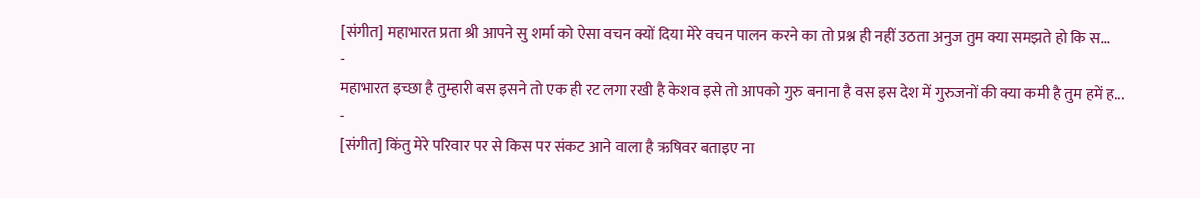[संगीत] महाभारत प्रता श्री आपने सु शर्मा को ऐसा वचन क्यों दिया मेरे वचन पालन करने का तो प्रश्न ही नहीं उठता अनुज तुम क्या समझते हो कि स...
-
महाभारत इच्छा है तुम्हारी बस इसने तो एक ही रट लगा रखी है केशव इसे तो आपको गुरु बनाना है वस इस देश में गुरुजनों की क्या कमी है तुम हमें ह...
-
[संगीत] किंतु मेरे परिवार पर से किस पर संकट आने वाला है ऋषिवर बताइए ना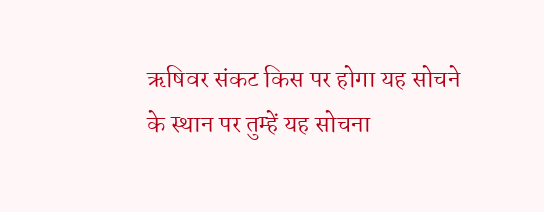ऋषिवर संकट किस पर होगा यह सोचने के स्थान पर तुम्हें यह सोचना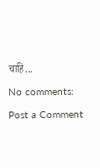चाहि...
No comments:
Post a Comment